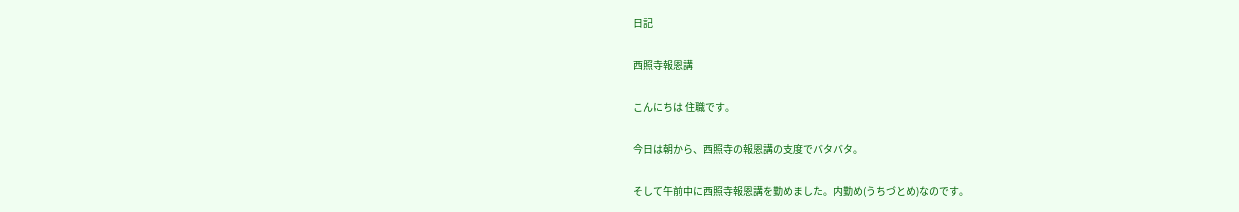日記

西照寺報恩講

こんにちは 住職です。

今日は朝から、西照寺の報恩講の支度でバタバタ。

そして午前中に西照寺報恩講を勤めました。内勤め(うちづとめ)なのです。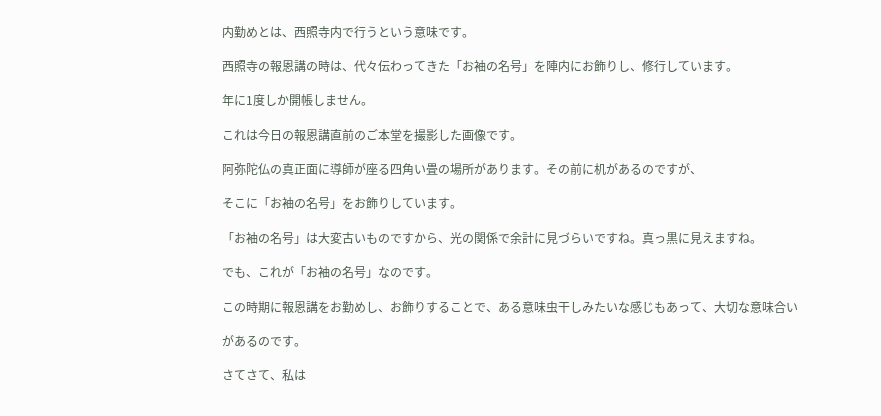内勤めとは、西照寺内で行うという意味です。

西照寺の報恩講の時は、代々伝わってきた「お袖の名号」を陣内にお飾りし、修行しています。

年に1度しか開帳しません。

これは今日の報恩講直前のご本堂を撮影した画像です。

阿弥陀仏の真正面に導師が座る四角い畳の場所があります。その前に机があるのですが、

そこに「お袖の名号」をお飾りしています。

「お袖の名号」は大変古いものですから、光の関係で余計に見づらいですね。真っ黒に見えますね。

でも、これが「お袖の名号」なのです。

この時期に報恩講をお勤めし、お飾りすることで、ある意味虫干しみたいな感じもあって、大切な意味合い

があるのです。

さてさて、私は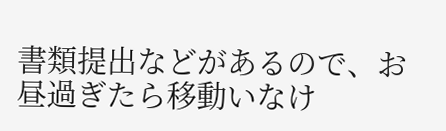書類提出などがあるので、お昼過ぎたら移動いなけ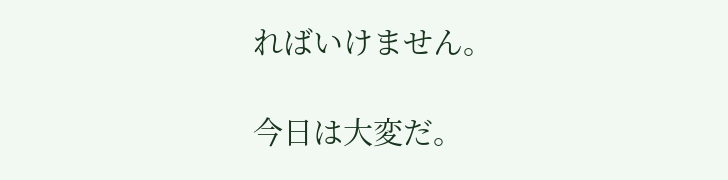ればいけません。

今日は大変だ。